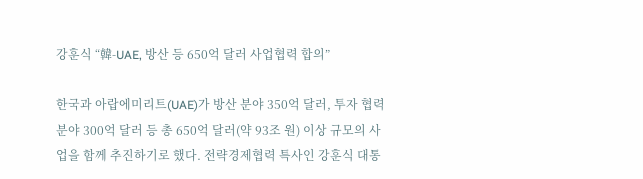강훈식 “韓-UAE, 방산 등 650억 달러 사업협력 합의”

한국과 아랍에미리트(UAE)가 방산 분야 350억 달러, 투자 협력 분야 300억 달러 등 총 650억 달러(약 93조 원) 이상 규모의 사업을 함께 추진하기로 했다. 전략경제협력 특사인 강훈식 대통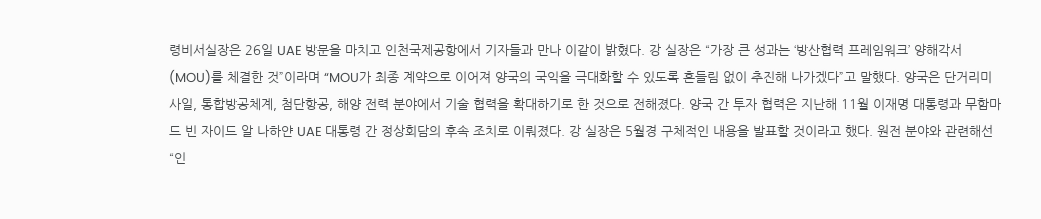령비서실장은 26일 UAE 방문을 마치고 인천국제공항에서 기자들과 만나 이같이 밝혔다. 강 실장은 “가장 큰 성과는 ‘방산협력 프레임워크’ 양해각서(MOU)를 체결한 것”이라며 “MOU가 최종 계약으로 이어져 양국의 국익을 극대화할 수 있도록 흔들림 없이 추진해 나가겠다”고 말했다. 양국은 단거리미사일, 통합방공체계, 첨단항공, 해양 전력 분야에서 기술 협력을 확대하기로 한 것으로 전해졌다. 양국 간 투자 협력은 지난해 11월 이재명 대통령과 무함마드 빈 자이드 알 나하얀 UAE 대통령 간 정상회담의 후속 조치로 이뤄졌다. 강 실장은 5월경 구체적인 내용을 발표할 것이라고 했다. 원전 분야와 관련해선 “인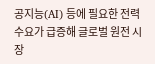공지능(AI) 등에 필요한 전력 수요가 급증해 글로벌 원전 시장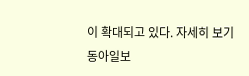이 확대되고 있다. 자세히 보기
동아일보